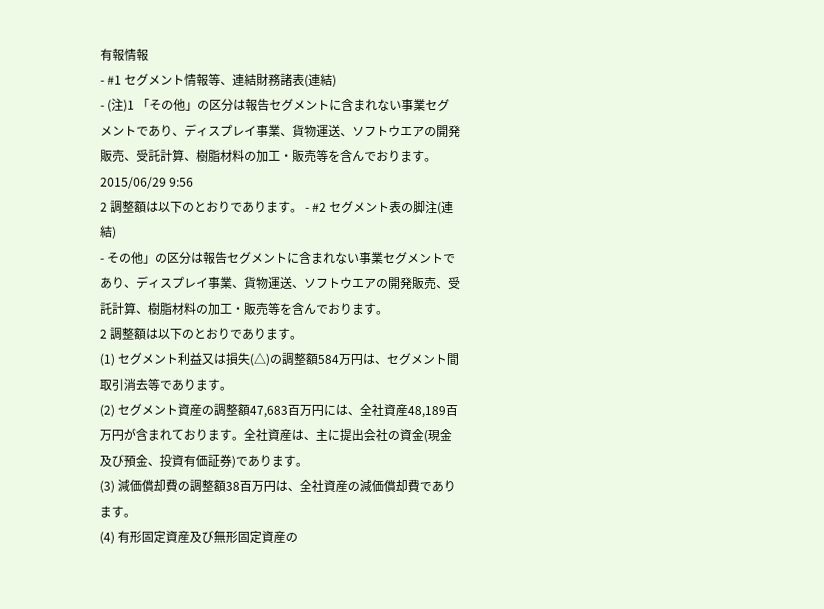有報情報
- #1 セグメント情報等、連結財務諸表(連結)
- (注)1 「その他」の区分は報告セグメントに含まれない事業セグメントであり、ディスプレイ事業、貨物運送、ソフトウエアの開発販売、受託計算、樹脂材料の加工・販売等を含んでおります。2015/06/29 9:56
2 調整額は以下のとおりであります。 - #2 セグメント表の脚注(連結)
- その他」の区分は報告セグメントに含まれない事業セグメントであり、ディスプレイ事業、貨物運送、ソフトウエアの開発販売、受託計算、樹脂材料の加工・販売等を含んでおります。
2 調整額は以下のとおりであります。
(1) セグメント利益又は損失(△)の調整額584万円は、セグメント間取引消去等であります。
(2) セグメント資産の調整額47,683百万円には、全社資産48,189百万円が含まれております。全社資産は、主に提出会社の資金(現金及び預金、投資有価証券)であります。
(3) 減価償却費の調整額38百万円は、全社資産の減価償却費であります。
(4) 有形固定資産及び無形固定資産の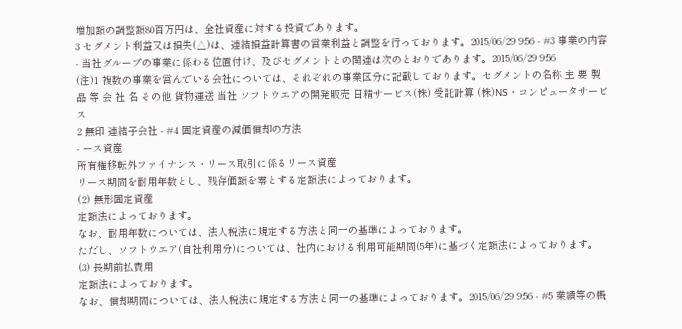増加額の調整額80百万円は、全社資産に対する投資であります。
3 セグメント利益又は損失(△)は、連結損益計算書の営業利益と調整を行っております。2015/06/29 9:56 - #3 事業の内容
- 当社グループの事業に係わる位置付け、及びセグメントとの関連は次のとおりであります。2015/06/29 9:56
(注)1 複数の事業を営んでいる会社については、それぞれの事業区分に記載しております。セグメントの名称 主 要 製 品 等 会 社 名 その他 貨物運送 当社 ソフトウエアの開発販売 日精サービス(株) 受託計算 (株)NS・コンピュータサービス
2 無印 連結子会社 - #4 固定資産の減価償却の方法
- ース資産
所有権移転外ファイナンス・リース取引に係るリース資産
リース期間を耐用年数とし、残存価額を零とする定額法によっております。
(2) 無形固定資産
定額法によっております。
なお、耐用年数については、法人税法に規定する方法と同一の基準によっております。
ただし、ソフトウエア(自社利用分)については、社内における利用可能期間(5年)に基づく定額法によっております。
(3) 長期前払費用
定額法によっております。
なお、償却期間については、法人税法に規定する方法と同一の基準によっております。2015/06/29 9:56 - #5 業績等の概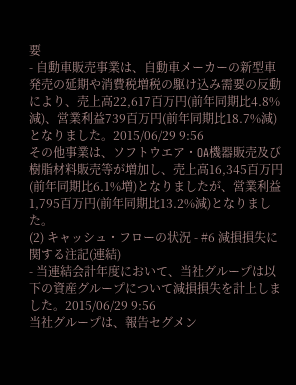要
- 自動車販売事業は、自動車メーカーの新型車発売の延期や消費税増税の駆け込み需要の反動により、売上高22,617百万円(前年同期比4.8%減)、営業利益739百万円(前年同期比18.7%減)となりました。2015/06/29 9:56
その他事業は、ソフトウエア・OA機器販売及び樹脂材料販売等が増加し、売上高16,345百万円(前年同期比6.1%増)となりましたが、営業利益1,795百万円(前年同期比13.2%減)となりました。
(2) キャッシュ・フローの状況 - #6 減損損失に関する注記(連結)
- 当連結会計年度において、当社グループは以下の資産グループについて減損損失を計上しました。2015/06/29 9:56
当社グループは、報告セグメン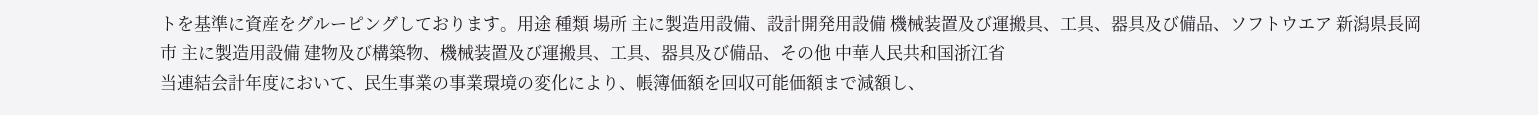トを基準に資産をグルーピングしております。用途 種類 場所 主に製造用設備、設計開発用設備 機械装置及び運搬具、工具、器具及び備品、ソフトウエア 新潟県長岡市 主に製造用設備 建物及び構築物、機械装置及び運搬具、工具、器具及び備品、その他 中華人民共和国浙江省
当連結会計年度において、民生事業の事業環境の変化により、帳簿価額を回収可能価額まで減額し、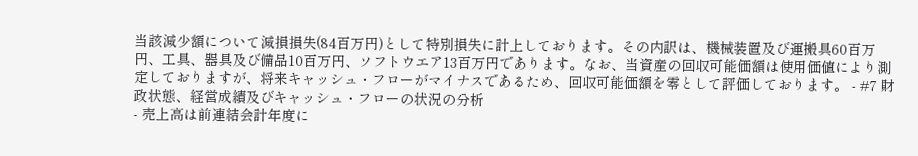当該減少額について減損損失(84百万円)として特別損失に計上しております。その内訳は、機械装置及び運搬具60百万円、工具、器具及び備品10百万円、ソフトウエア13百万円であります。なお、当資産の回収可能価額は使用価値により測定しておりますが、将来キャッシュ・フローがマイナスであるため、回収可能価額を零として評価しております。 - #7 財政状態、経営成績及びキャッシュ・フローの状況の分析
- 売上高は前連結会計年度に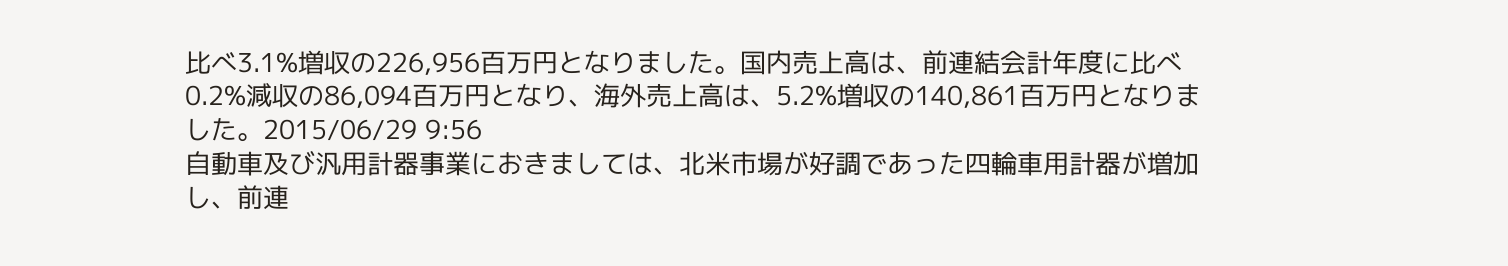比べ3.1%増収の226,956百万円となりました。国内売上高は、前連結会計年度に比べ0.2%減収の86,094百万円となり、海外売上高は、5.2%増収の140,861百万円となりました。2015/06/29 9:56
自動車及び汎用計器事業におきましては、北米市場が好調であった四輪車用計器が増加し、前連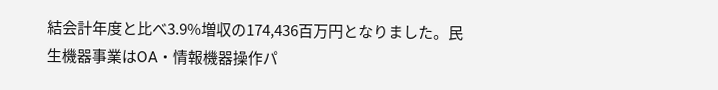結会計年度と比べ3.9%増収の174,436百万円となりました。民生機器事業はOA・情報機器操作パ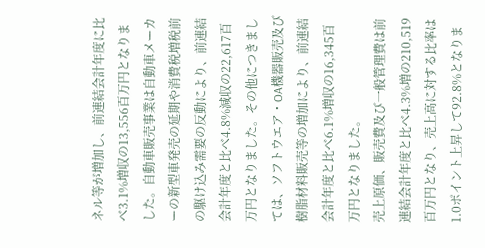ネル等が増加し、前連結会計年度に比べ3.1%増収の13,556百万円となりました。自動車販売事業は自動車メーカーの新型車発売の延期や消費税増税前の駆け込み需要の反動により、前連結会計年度と比べ4.8%減収の22,617百万円となりました。その他につきましては、ソフトウエア・OA機器販売及び樹脂材料販売等の増加により、前連結会計年度と比べ6.1%増収の16,345百万円となりました。
売上原価、販売費及び一般管理費は前連結会計年度と比べ4.3%増の210,519百万円となり、売上高に対する比率は1.0ポイント上昇して92.8%となりま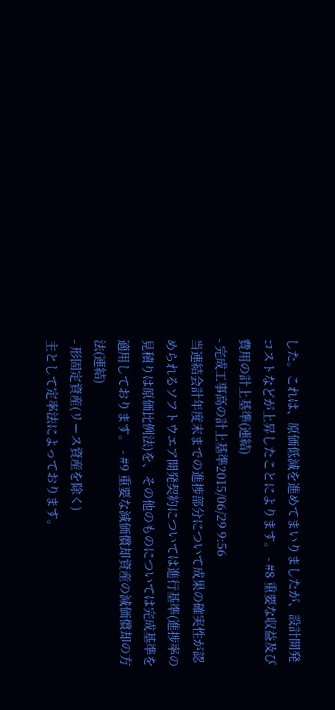した。これは、原価低減を進めてまいりましたが、設計開発コストなどが上昇したことによります。 - #8 重要な収益及び費用の計上基準(連結)
- 完成工事高の計上基準2015/06/29 9:56
当連結会計年度末までの進捗部分について成果の確実性が認められるソフトウエア開発契約については進行基準(進捗率の見積りは原価比例法)を、その他のものについては完成基準を適用しております。 - #9 重要な減価償却資産の減価償却の方法(連結)
- 形固定資産(リース資産を除く)
主として定率法によっております。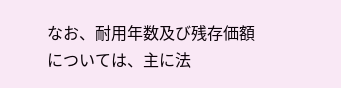なお、耐用年数及び残存価額については、主に法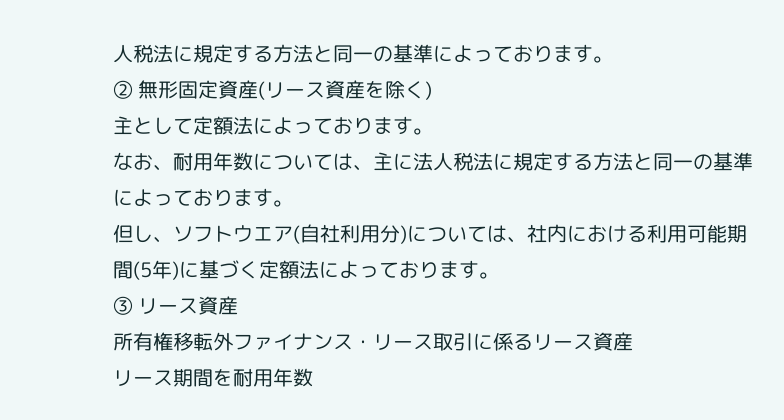人税法に規定する方法と同一の基準によっております。
② 無形固定資産(リース資産を除く)
主として定額法によっております。
なお、耐用年数については、主に法人税法に規定する方法と同一の基準によっております。
但し、ソフトウエア(自社利用分)については、社内における利用可能期間(5年)に基づく定額法によっております。
③ リース資産
所有権移転外ファイナンス・リース取引に係るリース資産
リース期間を耐用年数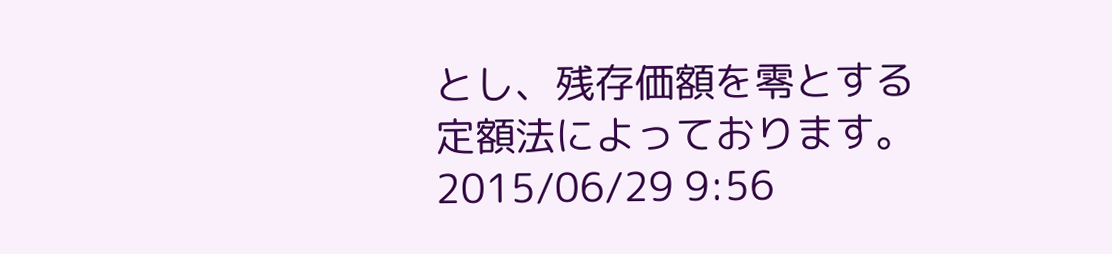とし、残存価額を零とする定額法によっております。2015/06/29 9:56